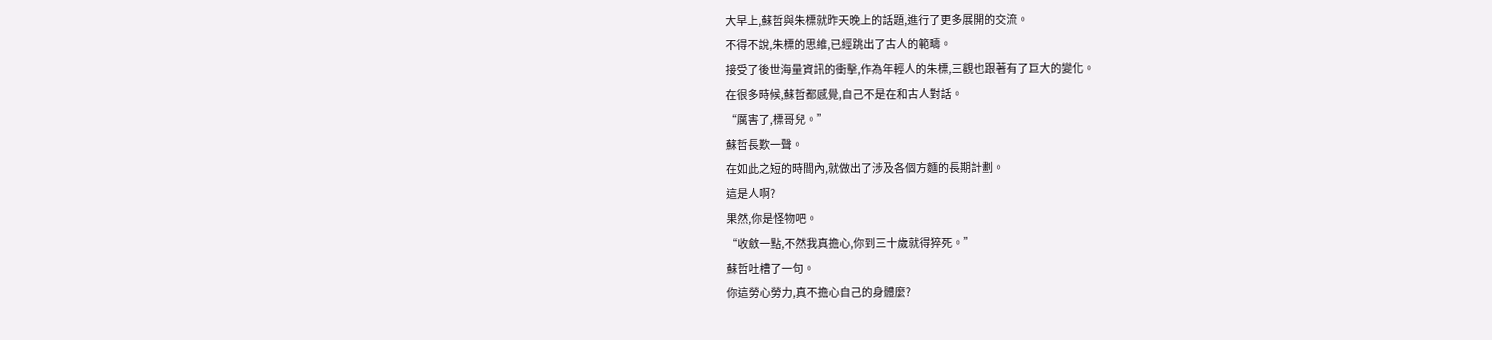大早上,蘇哲與朱標就昨天晚上的話題,進行了更多展開的交流。
不得不說,朱標的思維,已經跳出了古人的範疇。
接受了後世海量資訊的衝擊,作為年輕人的朱標,三觀也跟著有了巨大的變化。
在很多時候,蘇哲都感覺,自己不是在和古人對話。
“厲害了,標哥兒。”
蘇哲長歎一聲。
在如此之短的時間內,就做出了涉及各個方麵的長期計劃。
這是人啊?
果然,你是怪物吧。
“收斂一點,不然我真擔心,你到三十歲就得猝死。”
蘇哲吐槽了一句。
你這勞心勞力,真不擔心自己的身體麼?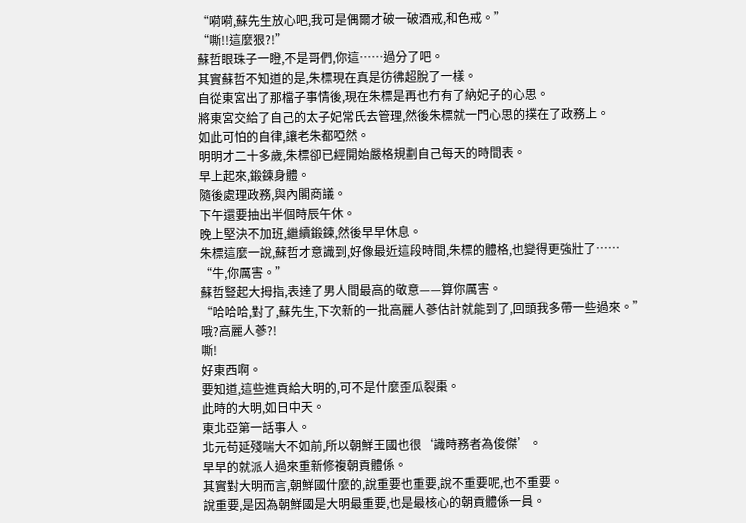“嗬嗬,蘇先生放心吧,我可是偶爾才破一破酒戒,和色戒。”
“嘶!!這麼狠?!”
蘇哲眼珠子一瞪,不是哥們,你這……過分了吧。
其實蘇哲不知道的是,朱標現在真是彷彿超脫了一樣。
自從東宮出了那檔子事情後,現在朱標是再也冇有了納妃子的心思。
將東宮交給了自己的太子妃常氏去管理,然後朱標就一門心思的撲在了政務上。
如此可怕的自律,讓老朱都啞然。
明明才二十多歲,朱標卻已經開始嚴格規劃自己每天的時間表。
早上起來,鍛鍊身體。
隨後處理政務,與內閣商議。
下午還要抽出半個時辰午休。
晚上堅決不加班,繼續鍛鍊,然後早早休息。
朱標這麼一說,蘇哲才意識到,好像最近這段時間,朱標的體格,也變得更強壯了……
“牛,你厲害。”
蘇哲豎起大拇指,表達了男人間最高的敬意——算你厲害。
“哈哈哈,對了,蘇先生,下次新的一批高麗人蔘估計就能到了,回頭我多帶一些過來。”
哦?高麗人蔘?!
嘶!
好東西啊。
要知道,這些進貢給大明的,可不是什麼歪瓜裂棗。
此時的大明,如日中天。
東北亞第一話事人。
北元苟延殘喘大不如前,所以朝鮮王國也很‘識時務者為俊傑’。
早早的就派人過來重新修複朝貢體係。
其實對大明而言,朝鮮國什麼的,說重要也重要,說不重要呢,也不重要。
說重要,是因為朝鮮國是大明最重要,也是最核心的朝貢體係一員。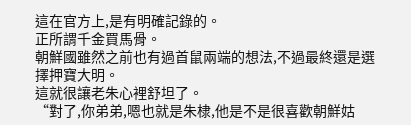這在官方上,是有明確記錄的。
正所謂千金買馬骨。
朝鮮國雖然之前也有過首鼠兩端的想法,不過最終還是選擇押寶大明。
這就很讓老朱心裡舒坦了。
“對了,你弟弟,嗯也就是朱棣,他是不是很喜歡朝鮮姑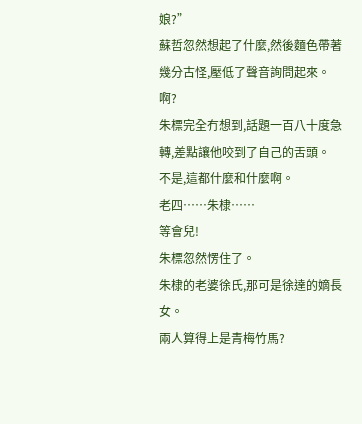娘?”
蘇哲忽然想起了什麼,然後麵色帶著幾分古怪,壓低了聲音詢問起來。
啊?
朱標完全冇想到,話題一百八十度急轉,差點讓他咬到了自己的舌頭。
不是,這都什麼和什麼啊。
老四……朱棣……
等會兒!
朱標忽然愣住了。
朱棣的老婆徐氏,那可是徐達的嫡長女。
兩人算得上是青梅竹馬?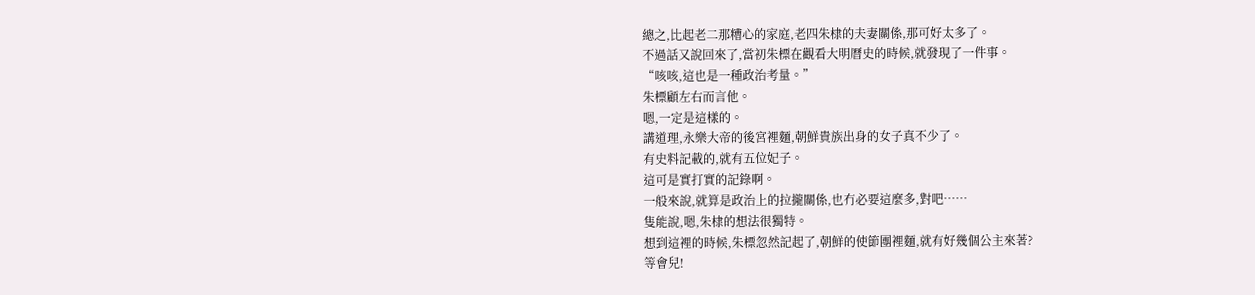總之,比起老二那糟心的家庭,老四朱棣的夫妻關係,那可好太多了。
不過話又說回來了,當初朱標在觀看大明曆史的時候,就發現了一件事。
“咳咳,這也是一種政治考量。”
朱標顧左右而言他。
嗯,一定是這樣的。
講道理,永樂大帝的後宮裡麵,朝鮮貴族出身的女子真不少了。
有史料記載的,就有五位妃子。
這可是實打實的記錄啊。
一般來說,就算是政治上的拉攏關係,也冇必要這麼多,對吧……
隻能說,嗯,朱棣的想法很獨特。
想到這裡的時候,朱標忽然記起了,朝鮮的使節團裡麵,就有好幾個公主來著?
等會兒!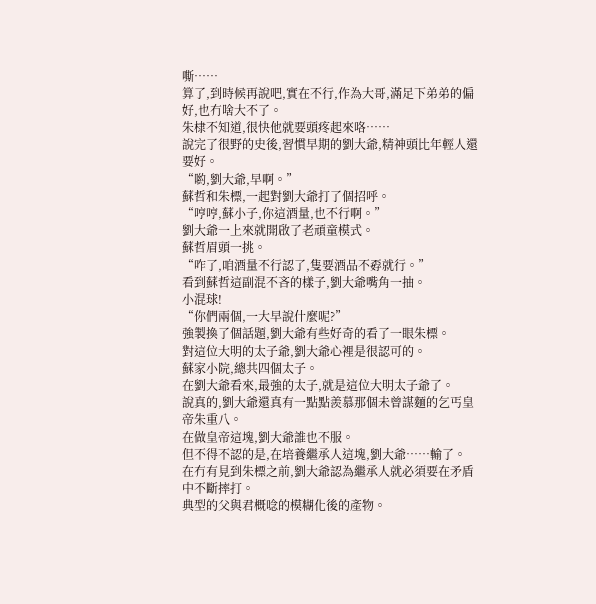嘶……
算了,到時候再說吧,實在不行,作為大哥,滿足下弟弟的偏好,也冇啥大不了。
朱棣不知道,很快他就要頭疼起來咯……
說完了很野的史後,習慣早期的劉大爺,精神頭比年輕人還要好。
“喲,劉大爺,早啊。”
蘇哲和朱標,一起對劉大爺打了個招呼。
“哼哼,蘇小子,你這酒量,也不行啊。”
劉大爺一上來就開啟了老頑童模式。
蘇哲眉頭一挑。
“咋了,咱酒量不行認了,隻要酒品不孬就行。”
看到蘇哲這副混不吝的樣子,劉大爺嘴角一抽。
小混球!
“你們兩個,一大早說什麼呢?”
強製換了個話題,劉大爺有些好奇的看了一眼朱標。
對這位大明的太子爺,劉大爺心裡是很認可的。
蘇家小院,總共四個太子。
在劉大爺看來,最強的太子,就是這位大明太子爺了。
說真的,劉大爺還真有一點點羨慕那個未曾謀麵的乞丐皇帝朱重八。
在做皇帝這塊,劉大爺誰也不服。
但不得不認的是,在培養繼承人這塊,劉大爺……輸了。
在冇有見到朱標之前,劉大爺認為繼承人就必須要在矛盾中不斷摔打。
典型的父與君概唸的模糊化後的產物。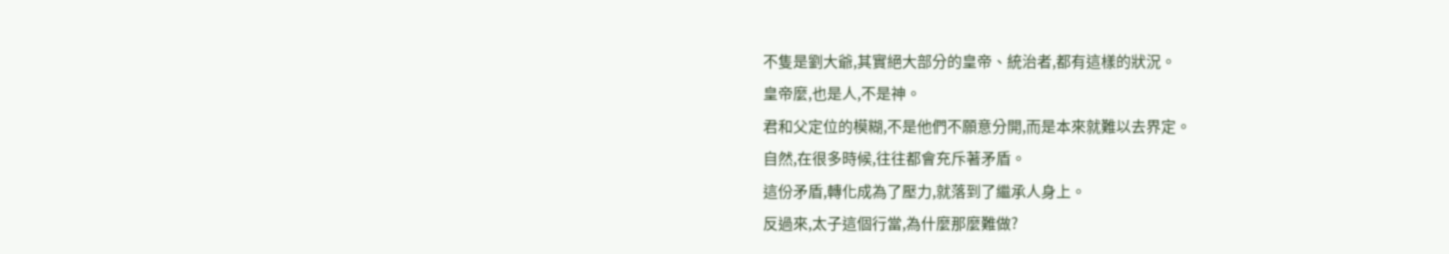不隻是劉大爺,其實絕大部分的皇帝、統治者,都有這樣的狀況。
皇帝麼,也是人,不是神。
君和父定位的模糊,不是他們不願意分開,而是本來就難以去界定。
自然,在很多時候,往往都會充斥著矛盾。
這份矛盾,轉化成為了壓力,就落到了繼承人身上。
反過來,太子這個行當,為什麼那麼難做?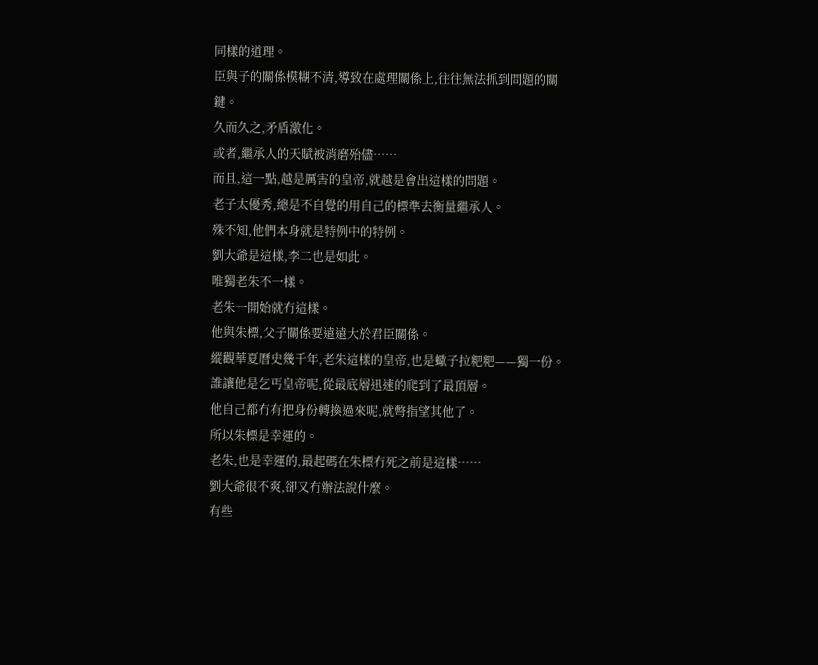同樣的道理。
臣與子的關係模糊不清,導致在處理關係上,往往無法抓到問題的關鍵。
久而久之,矛盾激化。
或者,繼承人的天賦被消磨殆儘……
而且,這一點,越是厲害的皇帝,就越是會出這樣的問題。
老子太優秀,總是不自覺的用自己的標準去衡量繼承人。
殊不知,他們本身就是特例中的特例。
劉大爺是這樣,李二也是如此。
唯獨老朱不一樣。
老朱一開始就冇這樣。
他與朱標,父子關係要遠遠大於君臣關係。
縱觀華夏曆史幾千年,老朱這樣的皇帝,也是蠍子拉粑粑——獨一份。
誰讓他是乞丐皇帝呢,從最底層迅速的爬到了最頂層。
他自己都冇有把身份轉換過來呢,就彆指望其他了。
所以朱標是幸運的。
老朱,也是幸運的,最起碼在朱標冇死之前是這樣……
劉大爺很不爽,卻又冇辦法說什麼。
有些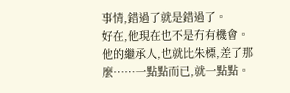事情,錯過了就是錯過了。
好在,他現在也不是冇有機會。
他的繼承人,也就比朱標,差了那麼……一點點而已,就一點點。